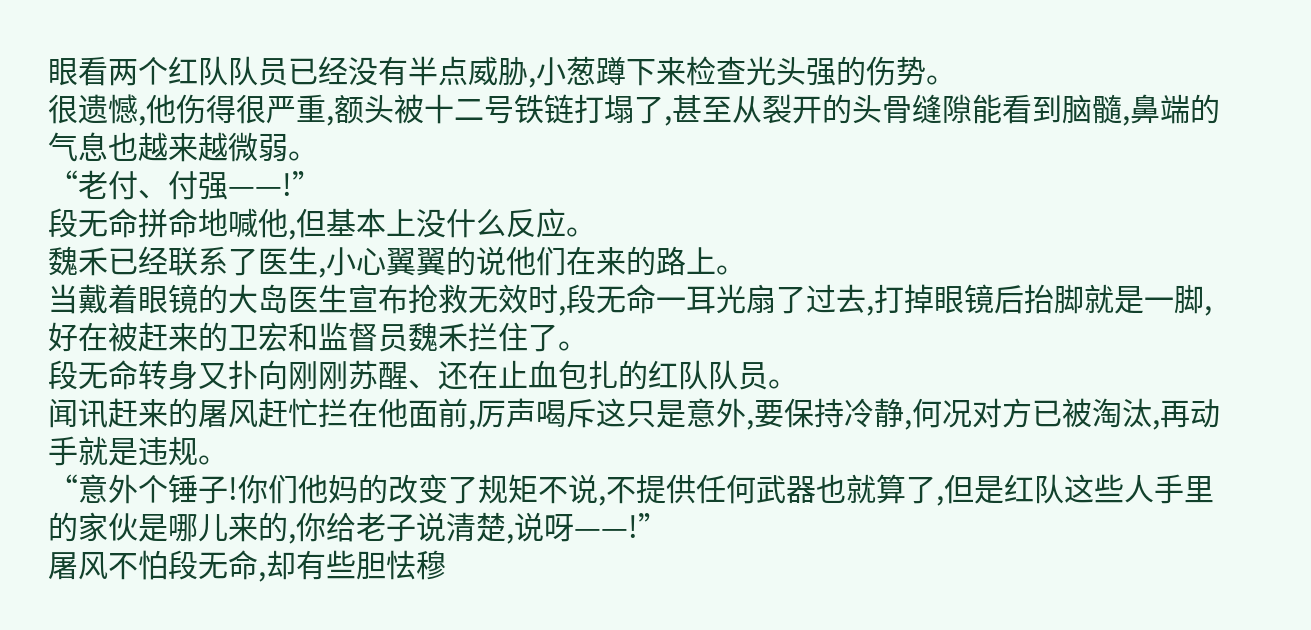眼看两个红队队员已经没有半点威胁,小葱蹲下来检查光头强的伤势。
很遗憾,他伤得很严重,额头被十二号铁链打塌了,甚至从裂开的头骨缝隙能看到脑髓,鼻端的气息也越来越微弱。
“老付、付强——!”
段无命拼命地喊他,但基本上没什么反应。
魏禾已经联系了医生,小心翼翼的说他们在来的路上。
当戴着眼镜的大岛医生宣布抢救无效时,段无命一耳光扇了过去,打掉眼镜后抬脚就是一脚,好在被赶来的卫宏和监督员魏禾拦住了。
段无命转身又扑向刚刚苏醒、还在止血包扎的红队队员。
闻讯赶来的屠风赶忙拦在他面前,厉声喝斥这只是意外,要保持冷静,何况对方已被淘汰,再动手就是违规。
“意外个锤子!你们他妈的改变了规矩不说,不提供任何武器也就算了,但是红队这些人手里的家伙是哪儿来的,你给老子说清楚,说呀——!”
屠风不怕段无命,却有些胆怯穆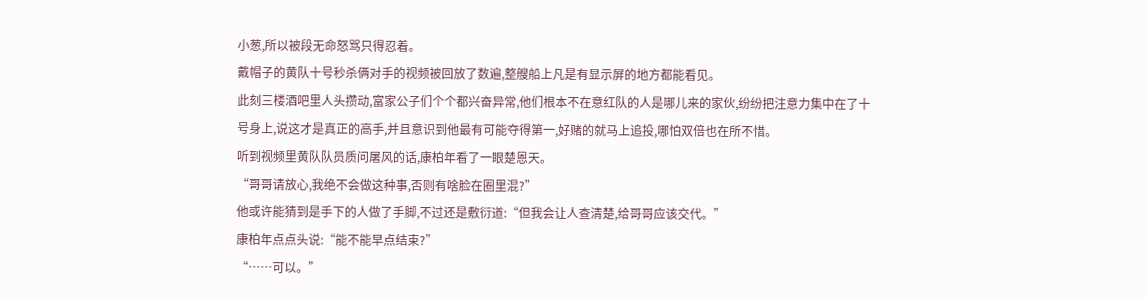小葱,所以被段无命怒骂只得忍着。
戴帽子的黄队十号秒杀俩对手的视频被回放了数遍,整艘船上凡是有显示屏的地方都能看见。
此刻三楼酒吧里人头攒动,富家公子们个个都兴奋异常,他们根本不在意红队的人是哪儿来的家伙,纷纷把注意力集中在了十号身上,说这才是真正的高手,并且意识到他最有可能夺得第一,好赌的就马上追投,哪怕双倍也在所不惜。
听到视频里黄队队员质问屠风的话,康柏年看了一眼楚恩天。
“哥哥请放心,我绝不会做这种事,否则有啥脸在圈里混?”
他或许能猜到是手下的人做了手脚,不过还是敷衍道:“但我会让人查清楚,给哥哥应该交代。”
康柏年点点头说:“能不能早点结束?”
“……可以。”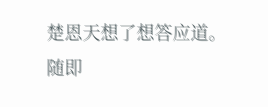楚恩天想了想答应道。
随即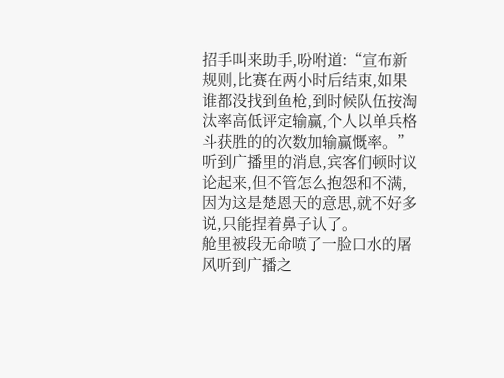招手叫来助手,吩咐道:“宣布新规则,比赛在两小时后结束,如果谁都没找到鱼枪,到时候队伍按淘汰率高低评定输赢,个人以单兵格斗获胜的的次数加输赢慨率。”
听到广播里的消息,宾客们顿时议论起来,但不管怎么抱怨和不满,因为这是楚恩天的意思,就不好多说,只能捏着鼻子认了。
舱里被段无命喷了一脸口水的屠风听到广播之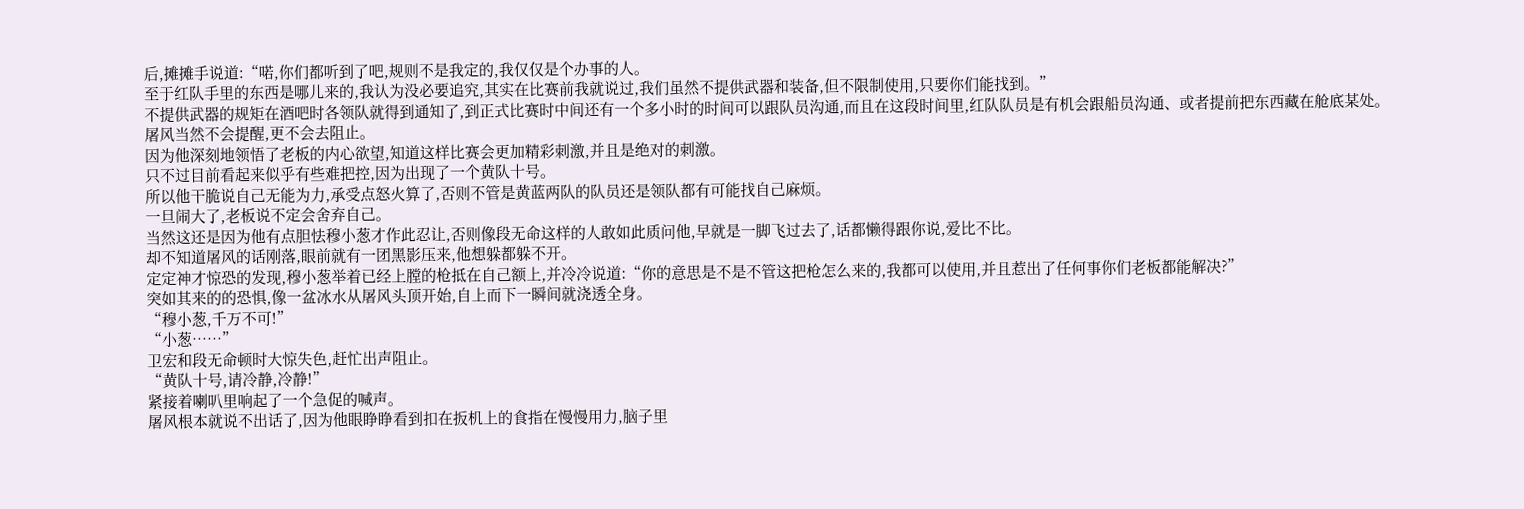后,摊摊手说道:“喏,你们都听到了吧,规则不是我定的,我仅仅是个办事的人。
至于红队手里的东西是哪儿来的,我认为没必要追究,其实在比赛前我就说过,我们虽然不提供武器和装备,但不限制使用,只要你们能找到。”
不提供武器的规矩在酒吧时各领队就得到通知了,到正式比赛时中间还有一个多小时的时间可以跟队员沟通,而且在这段时间里,红队队员是有机会跟船员沟通、或者提前把东西藏在舱底某处。
屠风当然不会提醒,更不会去阻止。
因为他深刻地领悟了老板的内心欲望,知道这样比赛会更加精彩刺激,并且是绝对的刺激。
只不过目前看起来似乎有些难把控,因为出现了一个黄队十号。
所以他干脆说自己无能为力,承受点怒火算了,否则不管是黄蓝两队的队员还是领队都有可能找自己麻烦。
一旦闹大了,老板说不定会舍弃自己。
当然这还是因为他有点胆怯穆小葱才作此忍让,否则像段无命这样的人敢如此质问他,早就是一脚飞过去了,话都懒得跟你说,爱比不比。
却不知道屠风的话刚落,眼前就有一团黑影压来,他想躲都躲不开。
定定神才惊恐的发现,穆小葱举着已经上膛的枪抵在自己额上,并冷冷说道:“你的意思是不是不管这把枪怎么来的,我都可以使用,并且惹出了任何事你们老板都能解决?”
突如其来的的恐惧,像一盆冰水从屠风头顶开始,自上而下一瞬间就浇透全身。
“穆小葱,千万不可!”
“小葱……”
卫宏和段无命顿时大惊失色,赶忙出声阻止。
“黄队十号,请冷静,冷静!”
紧接着喇叭里响起了一个急促的喊声。
屠风根本就说不出话了,因为他眼睁睁看到扣在扳机上的食指在慢慢用力,脑子里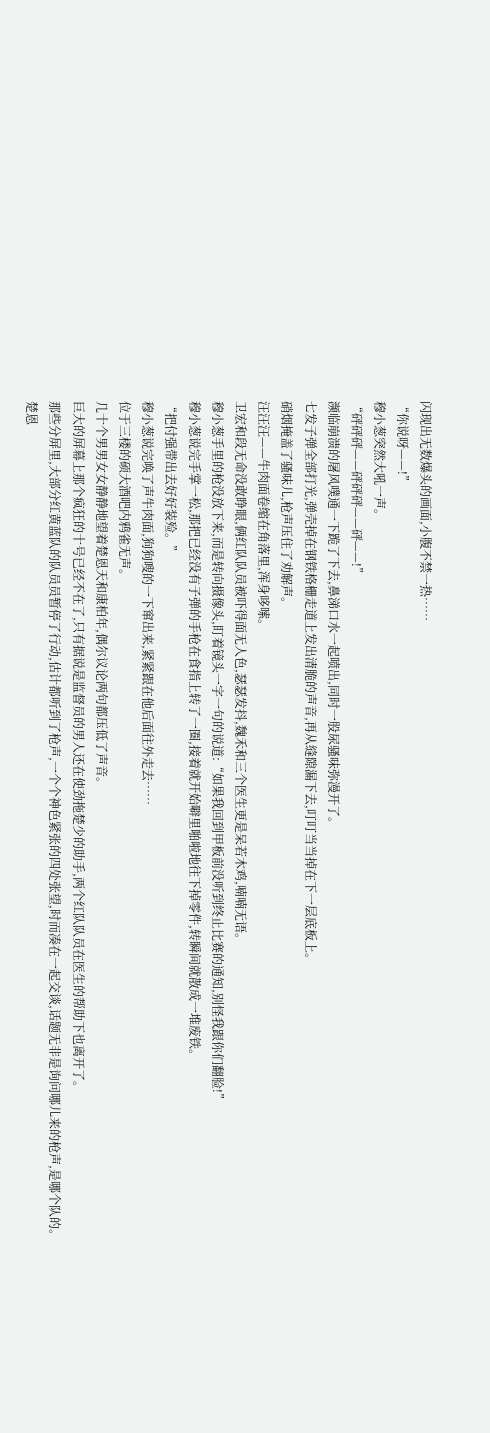闪现出无数爆头的画面,小腹不禁一热……
“你说呀——!”
穆小葱突然大吼一声。
“砰砰砰——砰砰砰——砰——!”
濒临崩溃的屠风噗通一下跪了下去,鼻涕口水一起喷出,同时一股尿骚味弥漫开了。
七发子弹全部打光,弹壳掉在钢铁格栅走道上发出清脆的声音,再从缝隙漏下去,叮叮当当掉在下一层底板上。
硝烟掩盖了骚味儿,枪声压住了劝解声。
汪汪汪——牛肉面卷缩在角落里,浑身哆嗦。
卫宏和段无命没敢睁眼,俩红队队员被吓得面无人色,瑟瑟发抖,魏禾和三个医生更是呆若木鸡,喃喃无语。
穆小葱手里的枪没放下来,而是转向摄像头,盯着镜头一字一句的说道:“如果我回到甲板前没听到终止比赛的通知,别怪我跟你们翻脸!”
穆小葱说完手掌一松,那把已经没有子弹的手枪在食指上转了一圈,接着就开始噼里啪啦地往下掉零件,转瞬间就散成一堆废铁。
“把付强带出去好好装殓。”
穆小葱说完唤了声牛肉面,狗狗嗖的一下窜出来,紧紧跟在他后面往外走去……
位于三楼的硕大酒吧内鸦雀无声。
几十个男男女女静静地望着楚恩天和康柏年,偶尔议论两句都压低了声音。
巨大的屏幕上那个疯狂的十号已经不在了,只有据说是监督员的男人还在使劲拖楚少的助手,两个红队队员在医生的帮助下也离开了。
那些分屏里,大部分红黄蓝队的队员员暂停了行动,估计都听到了枪声,一个个神色紧张的四处张望,时而凑在一起交谈,话题无非是询问哪儿来的枪声,是哪个队的。
楚恩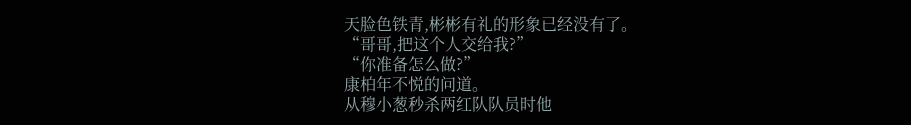天脸色铁青,彬彬有礼的形象已经没有了。
“哥哥,把这个人交给我?”
“你准备怎么做?”
康柏年不悦的问道。
从穆小葱秒杀两红队队员时他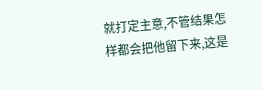就打定主意,不管结果怎样都会把他留下来,这是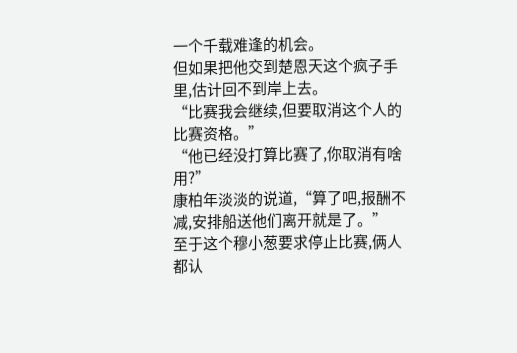一个千载难逢的机会。
但如果把他交到楚恩天这个疯子手里,估计回不到岸上去。
“比赛我会继续,但要取消这个人的比赛资格。”
“他已经没打算比赛了,你取消有啥用?”
康柏年淡淡的说道,“算了吧,报酬不减,安排船送他们离开就是了。”
至于这个穆小葱要求停止比赛,俩人都认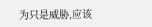为只是威胁,应该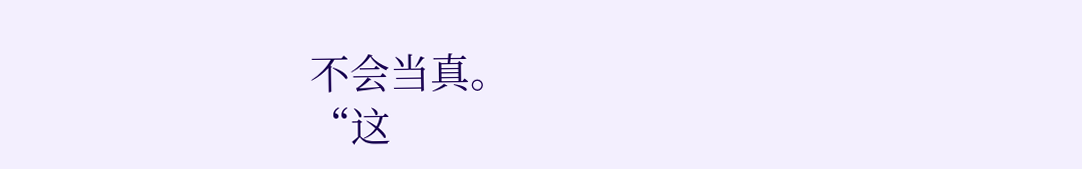不会当真。
“这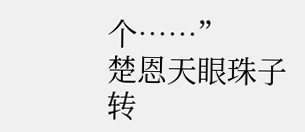个……”
楚恩天眼珠子转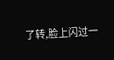了转,脸上闪过一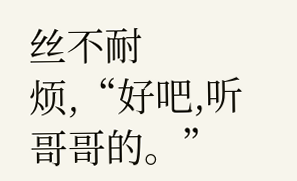丝不耐烦,“好吧,听哥哥的。”